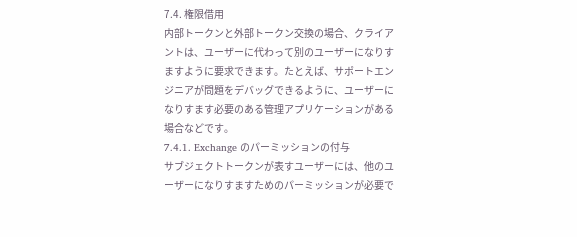7.4. 権限借用
内部トークンと外部トークン交換の場合、クライアントは、ユーザーに代わって別のユーザーになりすますように要求できます。たとえば、サポートエンジニアが問題をデバッグできるように、ユーザーになりすます必要のある管理アプリケーションがある場合などです。
7.4.1. Exchange のパーミッションの付与
サブジェクトトークンが表すユーザーには、他のユーザーになりすますためのパーミッションが必要で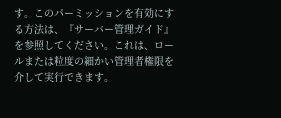す。このパーミッションを有効にする方法は、『サーバー管理ガイド』を参照してください。これは、ロールまたは粒度の細かい管理者権限を介して実行できます。